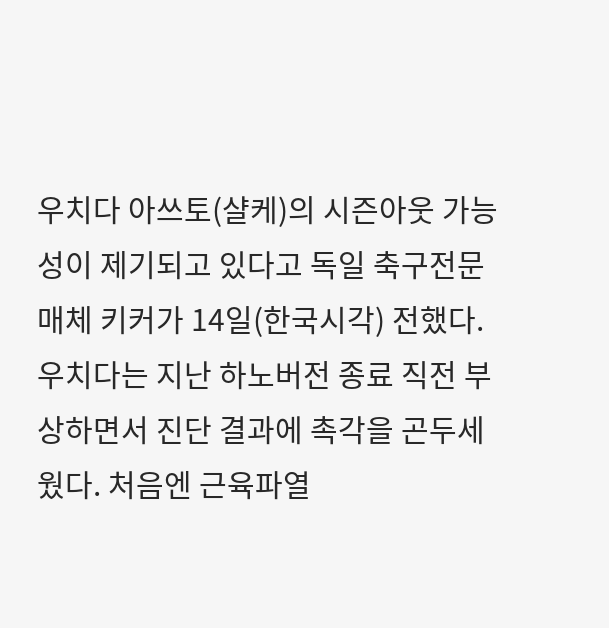우치다 아쓰토(샬케)의 시즌아웃 가능성이 제기되고 있다고 독일 축구전문매체 키커가 14일(한국시각) 전했다. 우치다는 지난 하노버전 종료 직전 부상하면서 진단 결과에 촉각을 곤두세웠다. 처음엔 근육파열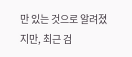만 있는 것으로 알려졌지만, 최근 검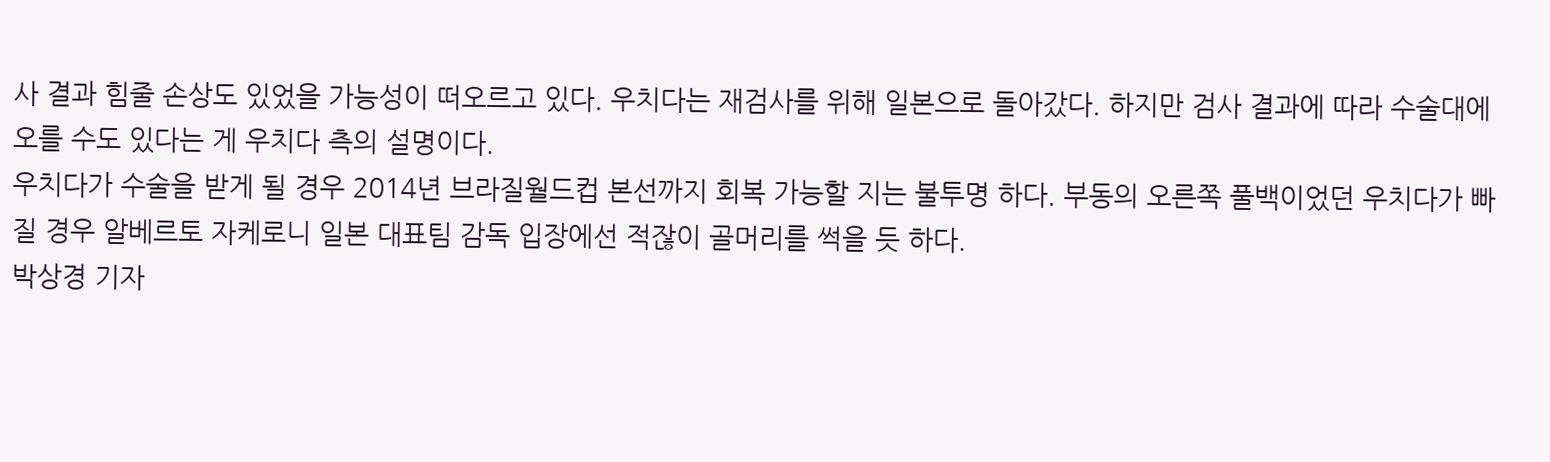사 결과 힘줄 손상도 있었을 가능성이 떠오르고 있다. 우치다는 재검사를 위해 일본으로 돌아갔다. 하지만 검사 결과에 따라 수술대에 오를 수도 있다는 게 우치다 측의 설명이다.
우치다가 수술을 받게 될 경우 2014년 브라질월드컵 본선까지 회복 가능할 지는 불투명 하다. 부동의 오른쪽 풀백이었던 우치다가 빠질 경우 알베르토 자케로니 일본 대표팀 감독 입장에선 적잖이 골머리를 썩을 듯 하다.
박상경 기자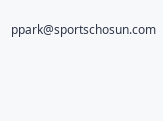ppark@sportschosun.com